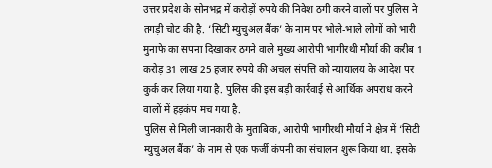उत्तर प्रदेश के सोनभद्र में करोड़ों रुपये की निवेश ठगी करने वालों पर पुलिस ने तगड़ी चोट की है. ‘सिटी म्युचुअल बैंक’ के नाम पर भोले-भाले लोगों को भारी मुनाफे का सपना दिखाकर ठगने वाले मुख्य आरोपी भागीरथी मौर्या की करीब 1 करोड़ 31 लाख 25 हजार रुपये की अचल संपत्ति को न्यायालय के आदेश पर कुर्क कर लिया गया है. पुलिस की इस बड़ी कार्रवाई से आर्थिक अपराध करने वालों में हड़कंप मच गया है.
पुलिस से मिली जानकारी के मुताबिक, आरोपी भागीरथी मौर्या ने क्षेत्र में ‘सिटी म्युचुअल बैंक’ के नाम से एक फर्जी कंपनी का संचालन शुरू किया था. इसके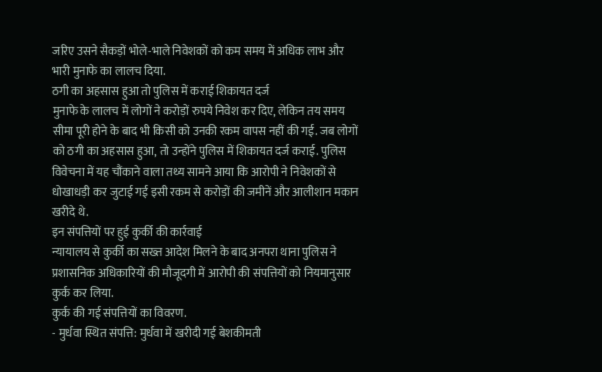जरिए उसने सैकड़ों भोले-भाले निवेशकों को कम समय में अधिक लाभ और भारी मुनाफे का लालच दिया.
ठगी का अहसास हुआ तो पुलिस में कराई शिकायत दर्ज
मुनाफे के लालच में लोगों ने करोड़ों रुपये निवेश कर दिए, लेकिन तय समय सीमा पूरी होने के बाद भी किसी को उनकी रकम वापस नहीं की गई. जब लोगों को ठगी का अहसास हुआ, तो उन्होंने पुलिस में शिकायत दर्ज कराई. पुलिस विवेचना में यह चौंकाने वाला तथ्य सामने आया कि आरोपी ने निवेशकों से धोखाधड़ी कर जुटाई गई इसी रकम से करोड़ों की जमीनें और आलीशान मकान खरीदे थे.
इन संपत्तियों पर हुई कुर्की की कार्रवाई
न्यायालय से कुर्की का सख्त आदेश मिलने के बाद अनपरा थाना पुलिस ने प्रशासनिक अधिकारियों की मौजूदगी में आरोपी की संपत्तियों को नियमानुसार कुर्क कर लिया.
कुर्क की गई संपत्तियों का विवरण.
- मुर्धवा स्थित संपत्ति: मुर्धवा में खरीदी गई बेशकीमती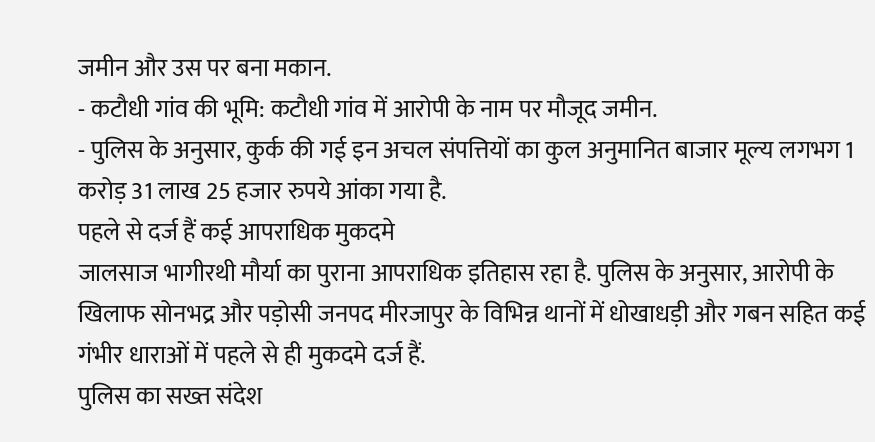जमीन और उस पर बना मकान.
- कटौधी गांव की भूमि: कटौधी गांव में आरोपी के नाम पर मौजूद जमीन.
- पुलिस के अनुसार, कुर्क की गई इन अचल संपत्तियों का कुल अनुमानित बाजार मूल्य लगभग 1 करोड़ 31 लाख 25 हजार रुपये आंका गया है.
पहले से दर्ज हैं कई आपराधिक मुकदमे
जालसाज भागीरथी मौर्या का पुराना आपराधिक इतिहास रहा है. पुलिस के अनुसार, आरोपी के खिलाफ सोनभद्र और पड़ोसी जनपद मीरजापुर के विभिन्न थानों में धोखाधड़ी और गबन सहित कई गंभीर धाराओं में पहले से ही मुकदमे दर्ज हैं.
पुलिस का सख्त संदेश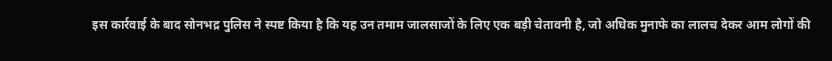इस कार्रवाई के बाद सोनभद्र पुलिस ने स्पष्ट किया है कि यह उन तमाम जालसाजों के लिए एक बड़ी चेतावनी है, जो अधिक मुनाफे का लालच देकर आम लोगों की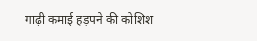गाढ़ी कमाई हड़पने की कोशिश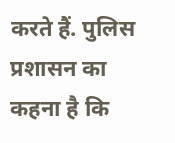करते हैं. पुलिस प्रशासन का कहना है कि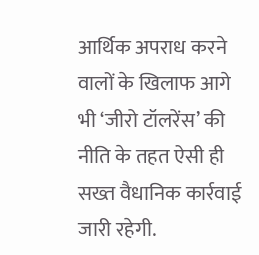आर्थिक अपराध करने वालों के खिलाफ आगे भी ‘जीरो टॉलरेंस’ की नीति के तहत ऐसी ही सख्त वैधानिक कार्रवाई जारी रहेगी.